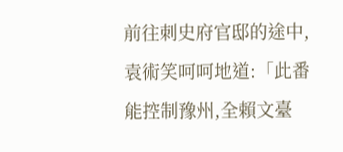前往刺史府官邸的途中,袁術笑呵呵地道:「此番能控制豫州,全賴文臺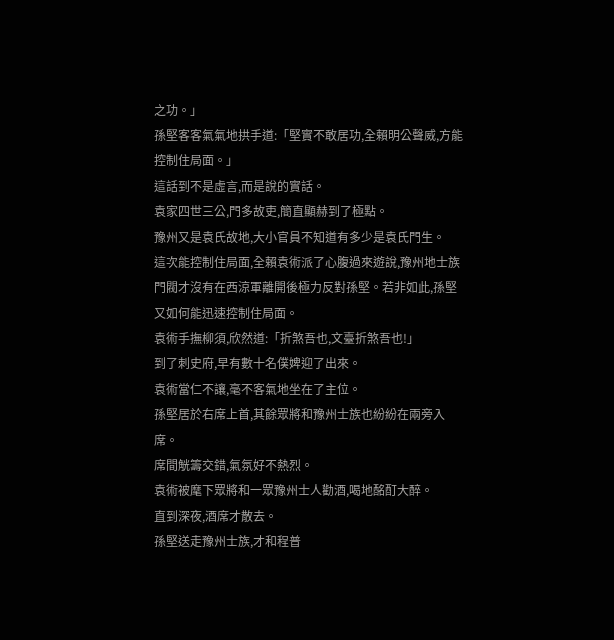之功。」
孫堅客客氣氣地拱手道:「堅實不敢居功,全賴明公聲威,方能控制住局面。」
這話到不是虛言,而是說的實話。
袁家四世三公,門多故吏,簡直顯赫到了極點。
豫州又是袁氏故地,大小官員不知道有多少是袁氏門生。
這次能控制住局面,全賴袁術派了心腹過來遊說,豫州地士族門閥才沒有在西涼軍離開後極力反對孫堅。若非如此,孫堅又如何能迅速控制住局面。
袁術手撫柳須,欣然道:「折煞吾也,文臺折煞吾也!」
到了刺史府,早有數十名僕婢迎了出來。
袁術當仁不讓,毫不客氣地坐在了主位。
孫堅居於右席上首,其餘眾將和豫州士族也紛紛在兩旁入席。
席間觥籌交錯,氣氛好不熱烈。
袁術被麾下眾將和一眾豫州士人勸酒,喝地酩酊大醉。
直到深夜,酒席才散去。
孫堅送走豫州士族,才和程普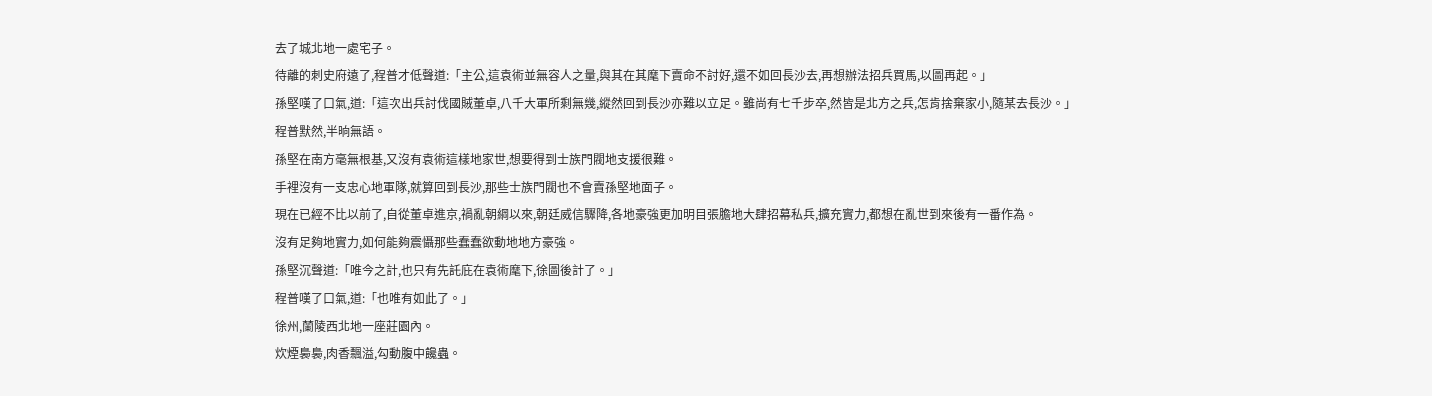去了城北地一處宅子。
待離的刺史府遠了,程普才低聲道:「主公,這袁術並無容人之量,與其在其麾下賣命不討好,還不如回長沙去,再想辦法招兵買馬,以圖再起。」
孫堅嘆了口氣,道:「這次出兵討伐國賊董卓,八千大軍所剩無幾,縱然回到長沙亦難以立足。雖尚有七千步卒,然皆是北方之兵,怎肯捨棄家小,隨某去長沙。」
程普默然,半晌無語。
孫堅在南方毫無根基,又沒有袁術這樣地家世,想要得到士族門閥地支援很難。
手裡沒有一支忠心地軍隊,就算回到長沙,那些士族門閥也不會賣孫堅地面子。
現在已經不比以前了,自從董卓進京,禍亂朝綱以來,朝廷威信驟降,各地豪強更加明目張膽地大肆招幕私兵,擴充實力,都想在亂世到來後有一番作為。
沒有足夠地實力,如何能夠震懾那些蠢蠢欲動地地方豪強。
孫堅沉聲道:「唯今之計,也只有先託庇在袁術麾下,徐圖後計了。」
程普嘆了口氣,道:「也唯有如此了。」
徐州,蘭陵西北地一座莊園內。
炊煙裊裊,肉香飄溢,勾動腹中饞蟲。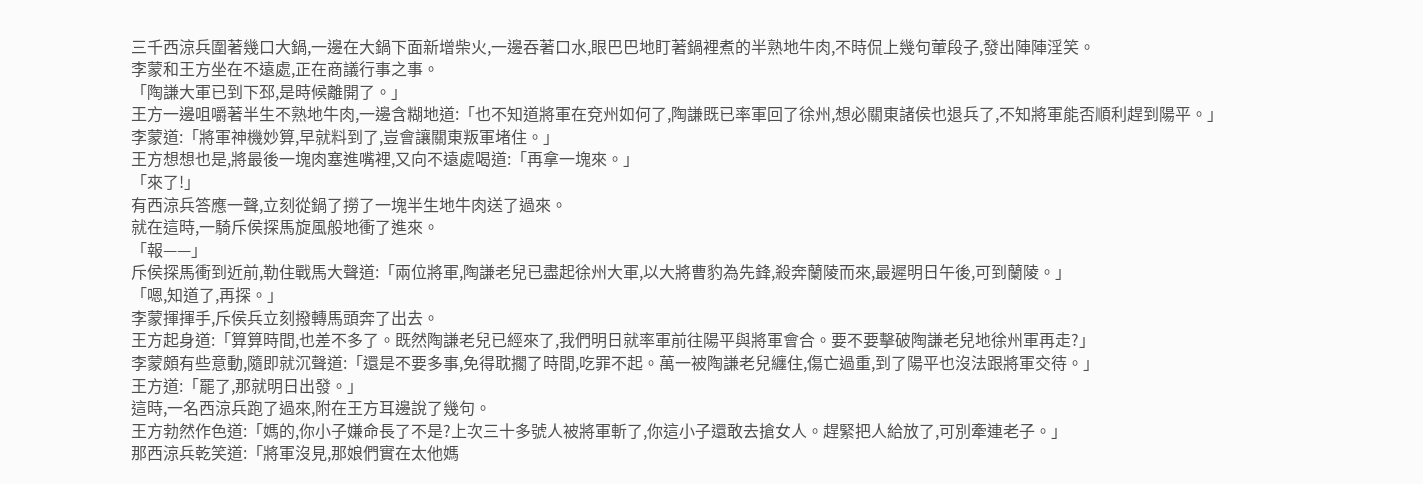三千西涼兵圍著幾口大鍋,一邊在大鍋下面新增柴火,一邊吞著口水,眼巴巴地盯著鍋裡煮的半熟地牛肉,不時侃上幾句葷段子,發出陣陣淫笑。
李蒙和王方坐在不遠處,正在商議行事之事。
「陶謙大軍已到下邳,是時候離開了。」
王方一邊咀嚼著半生不熟地牛肉,一邊含糊地道:「也不知道將軍在兗州如何了,陶謙既已率軍回了徐州,想必關東諸侯也退兵了,不知將軍能否順利趕到陽平。」
李蒙道:「將軍神機妙算,早就料到了,豈會讓關東叛軍堵住。」
王方想想也是,將最後一塊肉塞進嘴裡,又向不遠處喝道:「再拿一塊來。」
「來了!」
有西涼兵答應一聲,立刻從鍋了撈了一塊半生地牛肉送了過來。
就在這時,一騎斥侯探馬旋風般地衝了進來。
「報——」
斥侯探馬衝到近前,勒住戰馬大聲道:「兩位將軍,陶謙老兒已盡起徐州大軍,以大將曹豹為先鋒,殺奔蘭陵而來,最遲明日午後,可到蘭陵。」
「嗯,知道了,再探。」
李蒙揮揮手,斥侯兵立刻撥轉馬頭奔了出去。
王方起身道:「算算時間,也差不多了。既然陶謙老兒已經來了,我們明日就率軍前往陽平與將軍會合。要不要擊破陶謙老兒地徐州軍再走?」
李蒙頗有些意動,隨即就沉聲道:「還是不要多事,免得耽擱了時間,吃罪不起。萬一被陶謙老兒纏住,傷亡過重,到了陽平也沒法跟將軍交待。」
王方道:「罷了,那就明日出發。」
這時,一名西涼兵跑了過來,附在王方耳邊說了幾句。
王方勃然作色道:「媽的,你小子嫌命長了不是?上次三十多號人被將軍斬了,你這小子還敢去搶女人。趕緊把人給放了,可別牽連老子。」
那西涼兵乾笑道:「將軍沒見,那娘們實在太他媽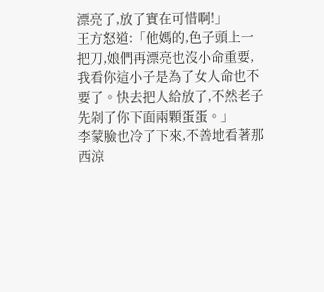漂亮了,放了實在可惜啊!」
王方怒道:「他媽的,色子頭上一把刀,娘們再漂亮也沒小命重要,我看你這小子是為了女人命也不要了。快去把人給放了,不然老子先剁了你下面兩顆蛋蛋。」
李蒙臉也冷了下來,不善地看著那西涼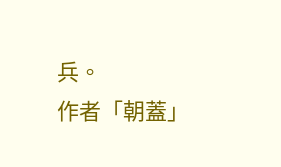兵。
作者「朝蓋」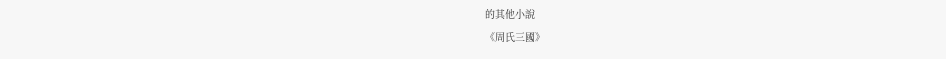的其他小說
《周氏三國》